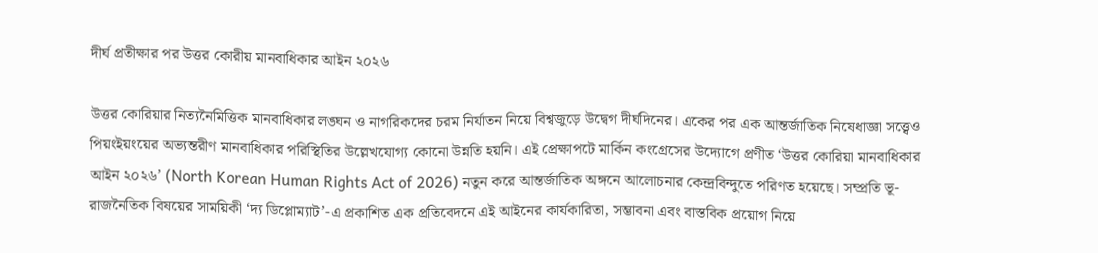দীর্ঘ প্রতীক্ষার পর উত্তর কোরীয় মানবাধিকার আইন ২০২৬

উত্তর কোরিয়ার নিত্যনৈমিত্তিক মানবাধিকার লঙ্ঘন ও নাগরিকদের চরম নির্যাতন নিয়ে বিশ্বজুড়ে উদ্বেগ দীর্ঘদিনের। একের পর এক আন্তর্জাতিক নিষেধাজ্ঞা সত্ত্বেও পিয়ংইয়ংয়ের অভ্যন্তরীণ মানবাধিকার পরিস্থিতির উল্লেখযোগ্য কোনো উন্নতি হয়নি। এই প্রেক্ষাপটে মার্কিন কংগ্রেসের উদ্যোগে প্রণীত ‘উত্তর কোরিয়া মানবাধিকার আইন ২০২৬’ (North Korean Human Rights Act of 2026) নতুন করে আন্তর্জাতিক অঙ্গনে আলোচনার কেন্দ্রবিন্দুতে পরিণত হয়েছে। সম্প্রতি ভূ-রাজনৈতিক বিষয়ের সাময়িকী ‘দ্য ডিপ্লোম্যাট’-এ প্রকাশিত এক প্রতিবেদনে এই আইনের কার্যকারিতা, সম্ভাবনা এবং বাস্তবিক প্রয়োগ নিয়ে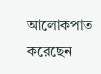আলোকপাত করেছেন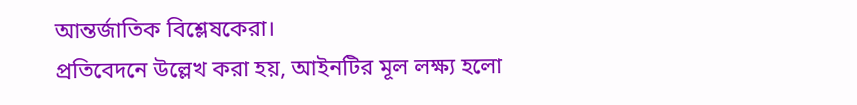আন্তর্জাতিক বিশ্লেষকেরা।
প্রতিবেদনে উল্লেখ করা হয়, আইনটির মূল লক্ষ্য হলো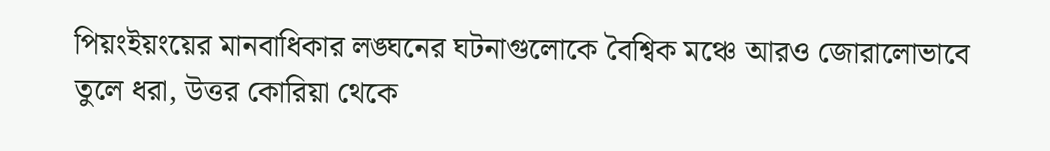পিয়ংইয়ংয়ের মানবাধিকার লঙ্ঘনের ঘটনাগুলোকে বৈশ্বিক মঞ্চে আরও জোরালোভাবে তুলে ধরা, উত্তর কোরিয়া থেকে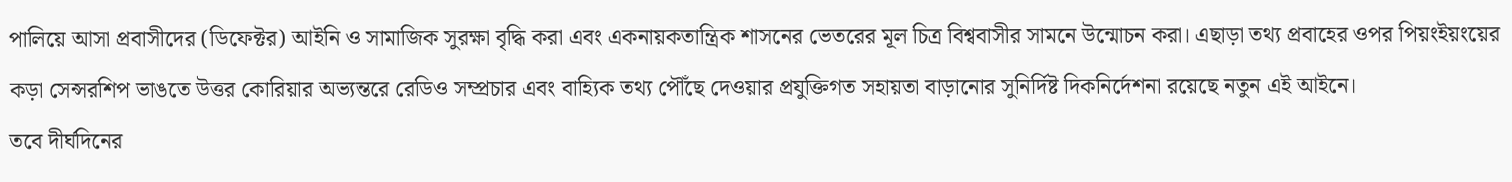পালিয়ে আসা প্রবাসীদের (ডিফেক্টর) আইনি ও সামাজিক সুরক্ষা বৃদ্ধি করা এবং একনায়কতান্ত্রিক শাসনের ভেতরের মূল চিত্র বিশ্ববাসীর সামনে উন্মোচন করা। এছাড়া তথ্য প্রবাহের ওপর পিয়ংইয়ংয়ের কড়া সেন্সরশিপ ভাঙতে উত্তর কোরিয়ার অভ্যন্তরে রেডিও সম্প্রচার এবং বাহ্যিক তথ্য পৌঁছে দেওয়ার প্রযুক্তিগত সহায়তা বাড়ানোর সুনির্দিষ্ট দিকনির্দেশনা রয়েছে নতুন এই আইনে।
তবে দীর্ঘদিনের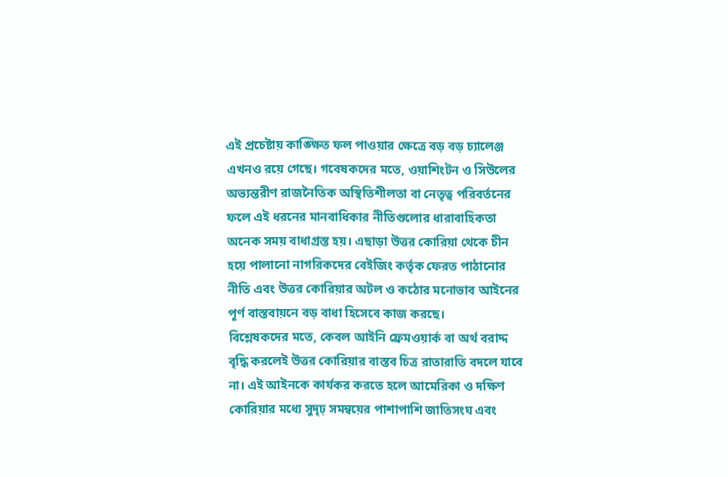এই প্রচেষ্টায় কাঙ্ক্ষিত ফল পাওয়ার ক্ষেত্রে বড় বড় চ্যালেঞ্জ এখনও রয়ে গেছে। গবেষকদের মতে, ওয়াশিংটন ও সিউলের অভ্যন্তরীণ রাজনৈতিক অস্থিতিশীলতা বা নেতৃত্ব পরিবর্তনের ফলে এই ধরনের মানবাধিকার নীতিগুলোর ধারাবাহিকতা অনেক সময় বাধাগ্রস্ত হয়। এছাড়া উত্তর কোরিয়া থেকে চীন হয়ে পালানো নাগরিকদের বেইজিং কর্তৃক ফেরত পাঠানোর নীতি এবং উত্তর কোরিয়ার অটল ও কঠোর মনোভাব আইনের পূর্ণ বাস্তবায়নে বড় বাধা হিসেবে কাজ করছে।
বিশ্লেষকদের মতে, কেবল আইনি ফ্রেমওয়ার্ক বা অর্থ বরাদ্দ বৃদ্ধি করলেই উত্তর কোরিয়ার বাস্তব চিত্র রাতারাতি বদলে যাবে না। এই আইনকে কার্যকর করতে হলে আমেরিকা ও দক্ষিণ কোরিয়ার মধ্যে সুদৃঢ় সমন্বয়ের পাশাপাশি জাতিসংঘ এবং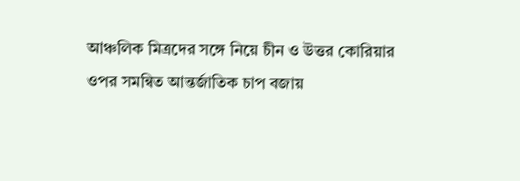আঞ্চলিক মিত্রদের সঙ্গে নিয়ে চীন ও উত্তর কোরিয়ার ওপর সমন্বিত আন্তর্জাতিক চাপ বজায়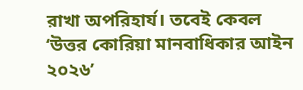রাখা অপরিহার্য। তবেই কেবল ‘উত্তর কোরিয়া মানবাধিকার আইন ২০২৬’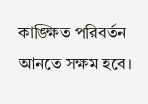কাঙ্ক্ষিত পরিবর্তন আনতে সক্ষম হবে।